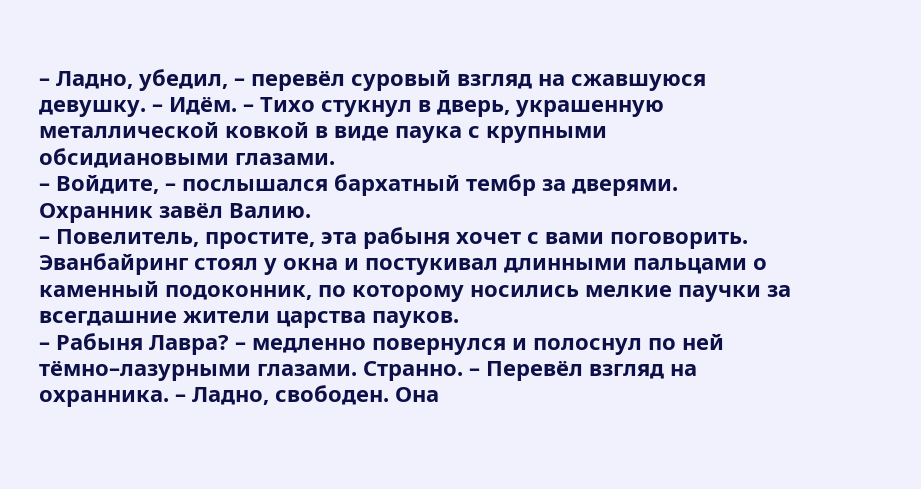– Ладно, убедил, – перевёл суровый взгляд на сжавшуюся девушку. – Идём. – Тихо стукнул в дверь, украшенную металлической ковкой в виде паука с крупными обсидиановыми глазами.
– Войдите, – послышался бархатный тембр за дверями.
Охранник завёл Валию.
– Повелитель, простите, эта рабыня хочет с вами поговорить.
Эванбайринг стоял у окна и постукивал длинными пальцами о каменный подоконник, по которому носились мелкие паучки за всегдашние жители царства пауков.
– Рабыня Лавра? – медленно повернулся и полоснул по ней тёмно–лазурными глазами. Странно. – Перевёл взгляд на охранника. – Ладно, свободен. Она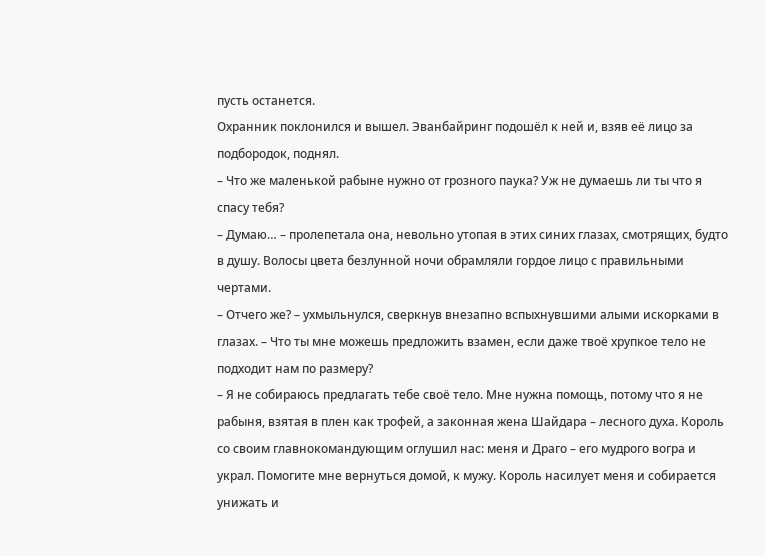пусть останется.
Охранник поклонился и вышел. Эванбайринг подошёл к ней и, взяв её лицо за подбородок, поднял.
– Что же маленькой рабыне нужно от грозного паука? Уж не думаешь ли ты что я спасу тебя?
– Думаю… – пролепетала она, невольно утопая в этих синих глазах, смотрящих, будто в душу. Волосы цвета безлунной ночи обрамляли гордое лицо с правильными чертами.
– Отчего же? – ухмыльнулся, сверкнув внезапно вспыхнувшими алыми искорками в глазах. – Что ты мне можешь предложить взамен, если даже твоё хрупкое тело не подходит нам по размеру?
– Я не собираюсь предлагать тебе своё тело. Мне нужна помощь, потому что я не рабыня, взятая в плен как трофей, а законная жена Шайдара – лесного духа. Король со своим главнокомандующим оглушил нас: меня и Драго – его мудрого вогра и украл. Помогите мне вернуться домой, к мужу. Король насилует меня и собирается унижать и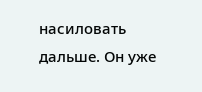насиловать дальше. Он уже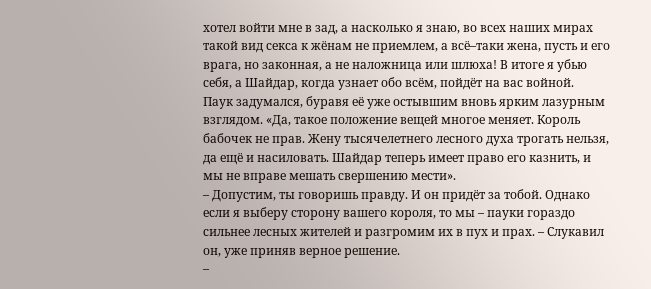хотел войти мне в зад, а насколько я знаю, во всех наших мирах такой вид секса к жёнам не приемлем, а всё–таки жена, пусть и его врага, но законная, а не наложница или шлюха! В итоге я убью себя, а Шайдар, когда узнает обо всём, пойдёт на вас войной.
Паук задумался, буравя её уже остывшим вновь ярким лазурным взглядом. «Да, такое положение вещей многое меняет. Король бабочек не прав. Жену тысячелетнего лесного духа трогать нельзя, да ещё и насиловать. Шайдар теперь имеет право его казнить, и мы не вправе мешать свершению мести».
– Допустим, ты говоришь правду. И он придёт за тобой. Однако если я выберу сторону вашего короля, то мы – пауки гораздо сильнее лесных жителей и разгромим их в пух и прах. – Слукавил он, уже приняв верное решение.
–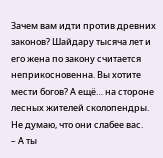Зачем вам идти против древних законов? Шайдару тысяча лет и его жена по закону считается неприкосновенна. Вы хотите мести богов? А ещё… на стороне лесных жителей сколопендры. Не думаю, что они слабее вас.
– А ты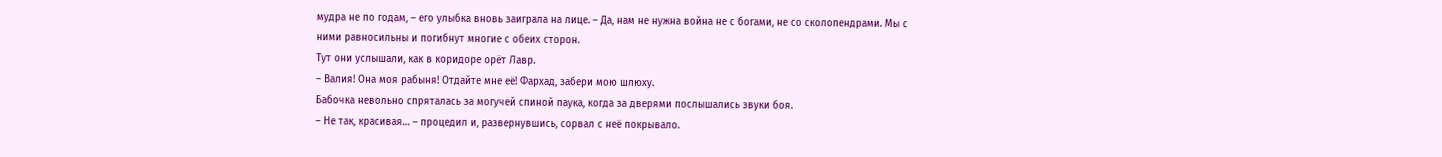мудра не по годам, – его улыбка вновь заиграла на лице. – Да, нам не нужна война не с богами, не со сколопендрами. Мы с ними равносильны и погибнут многие с обеих сторон.
Тут они услышали, как в коридоре орёт Лавр.
– Валия! Она моя рабыня! Отдайте мне её! Фархад, забери мою шлюху.
Бабочка невольно спряталась за могучей спиной паука, когда за дверями послышались звуки боя.
– Не так, красивая… – процедил и, развернувшись, сорвал с неё покрывало.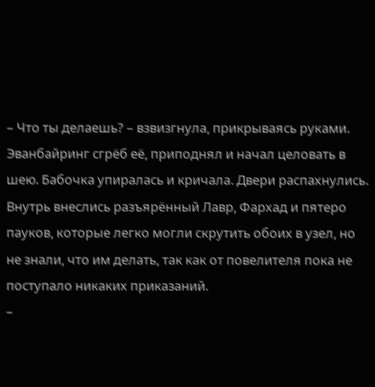– Что ты делаешь? – взвизгнула, прикрываясь руками. Эванбайринг сгрёб её, приподнял и начал целовать в шею. Бабочка упиралась и кричала. Двери распахнулись. Внутрь внеслись разъярённый Лавр, Фархад и пятеро пауков, которые легко могли скрутить обоих в узел, но не знали, что им делать, так как от повелителя пока не поступало никаких приказаний.
–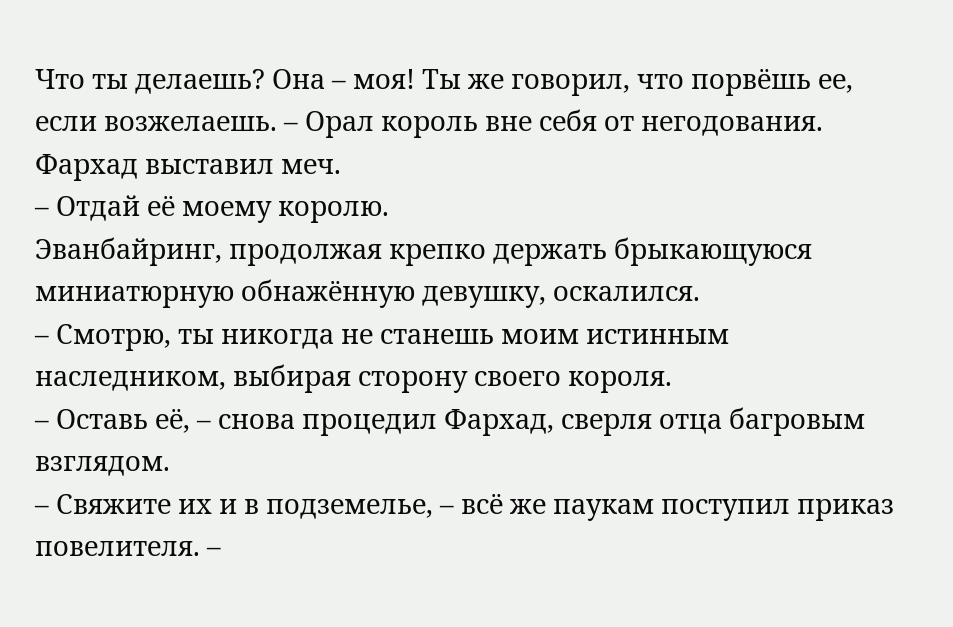Что ты делаешь? Она – моя! Ты же говорил, что порвёшь ее, если возжелаешь. – Орал король вне себя от негодования. Фархад выставил меч.
– Отдай её моему королю.
Эванбайринг, продолжая крепко держать брыкающуюся миниатюрную обнажённую девушку, оскалился.
– Смотрю, ты никогда не станешь моим истинным наследником, выбирая сторону своего короля.
– Оставь её, – снова процедил Фархад, сверля отца багровым взглядом.
– Свяжите их и в подземелье, – всё же паукам поступил приказ повелителя. –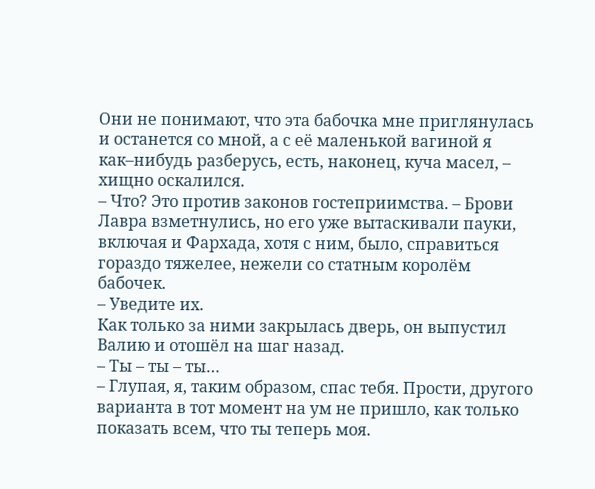Они не понимают, что эта бабочка мне приглянулась и останется со мной, а с её маленькой вагиной я как–нибудь разберусь, есть, наконец, куча масел, – хищно оскалился.
– Что? Это против законов гостеприимства. – Брови Лавра взметнулись, но его уже вытаскивали пауки, включая и Фархада, хотя с ним, было, справиться гораздо тяжелее, нежели со статным королём бабочек.
– Уведите их.
Как только за ними закрылась дверь, он выпустил Валию и отошёл на шаг назад.
– Ты – ты – ты…
– Глупая, я, таким образом, спас тебя. Прости, другого варианта в тот момент на ум не пришло, как только показать всем, что ты теперь моя.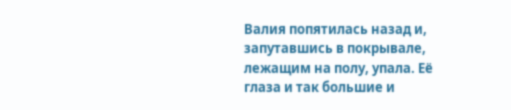Валия попятилась назад и, запутавшись в покрывале, лежащим на полу, упала. Её глаза и так большие и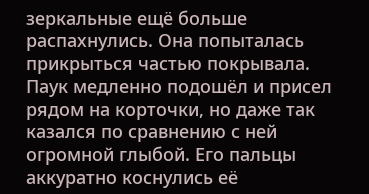зеркальные ещё больше распахнулись. Она попыталась прикрыться частью покрывала. Паук медленно подошёл и присел рядом на корточки, но даже так казался по сравнению с ней огромной глыбой. Его пальцы аккуратно коснулись её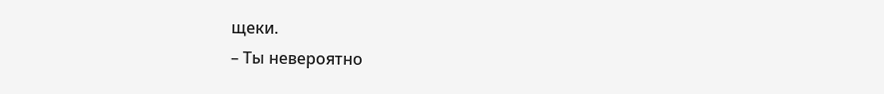щеки.
– Ты невероятно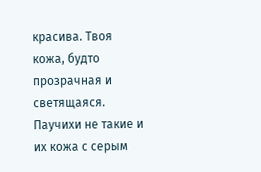красива. Твоя кожа, будто прозрачная и светящаяся. Паучихи не такие и их кожа с серым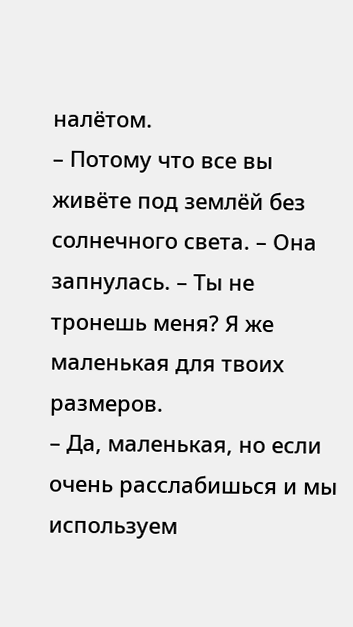налётом.
– Потому что все вы живёте под землёй без солнечного света. – Она запнулась. – Ты не тронешь меня? Я же маленькая для твоих размеров.
– Да, маленькая, но если очень расслабишься и мы используем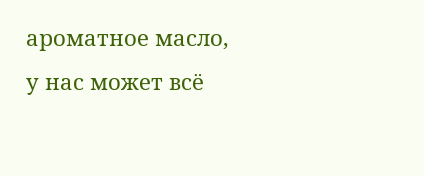ароматное масло, у нас может всё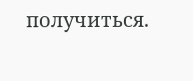получиться.